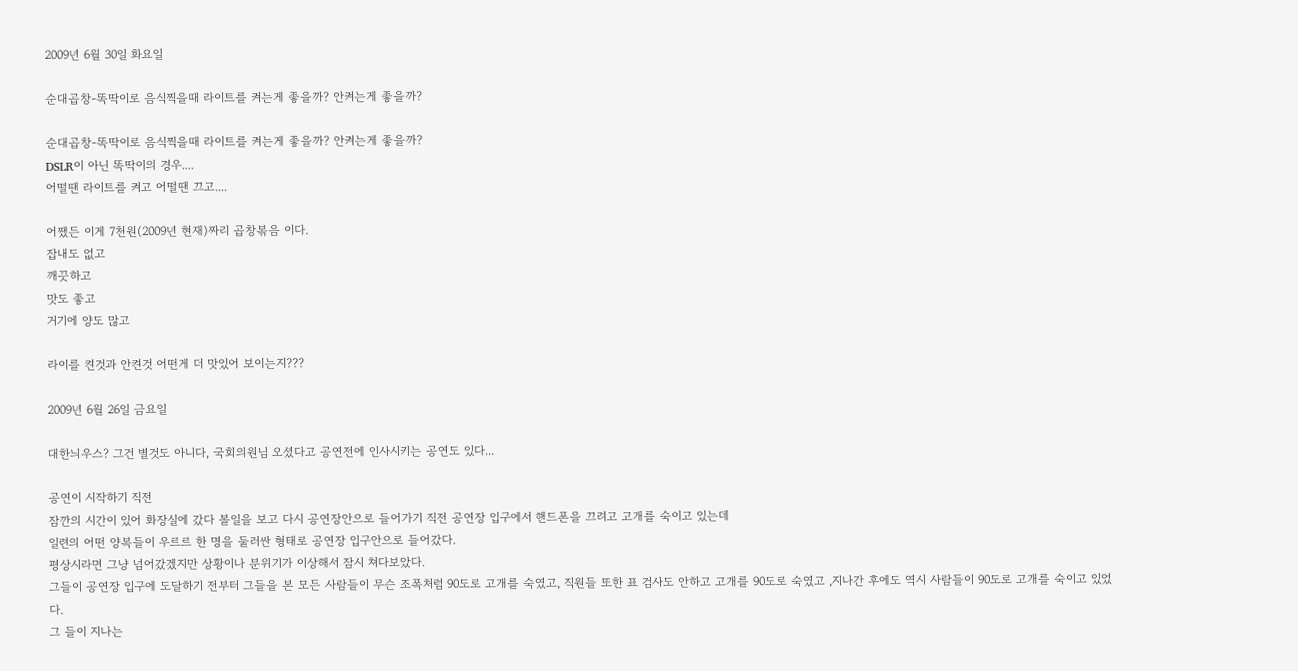2009년 6월 30일 화요일

순대곱창-똑딱이로 음식찍을때 라이트를 켜는게 좋을까? 안켜는게 좋을까?

순대곱창-똑딱이로 음식찍을때 라이트를 켜는게 좋을까? 안켜는게 좋을까?
DSLR이 아닌 똑딱이의 경우....
어떨땐 라이트를 켜고 어떨땐 끄고....

어쨌든 이게 7천원(2009년 현재)짜리 곱창볶음 이다.
잡내도 없고
깨끗하고
맛도 좋고
거기에 양도 많고

라이를 켠것과 안켠것 어떤게 더 맛있어 보이는지???

2009년 6월 26일 금요일

대한늬우스? 그건 별것도 아니다, 국회의원님 오셨다고 공연전에 인사시키는 공연도 있다...

공연이 시작하기 직전
잠깐의 시간이 있어 화장실에 갔다 볼일을 보고 다시 공연장안으로 들어가기 직전 공연장 입구에서 핸드폰을 끄려고 고개를 숙이고 있는데
일련의 어떤 양복들이 우르르 한 명을 둘러싼 형태로 공연장 입구안으로 들어갔다.
평상시라면 그냥 넘어갔겠지만 상황이나 분위기가 이상해서 잠시 쳐다보았다.
그들이 공연장 입구에 도달하기 전부터 그들을 본 모든 사람들이 무슨 조폭처럼 90도로 고개를 숙였고, 직원들 또한 표 검사도 안하고 고개를 90도로 숙였고 ,지나간 후에도 역시 사람들이 90도로 고개를 숙이고 있었다.
그 들이 지나는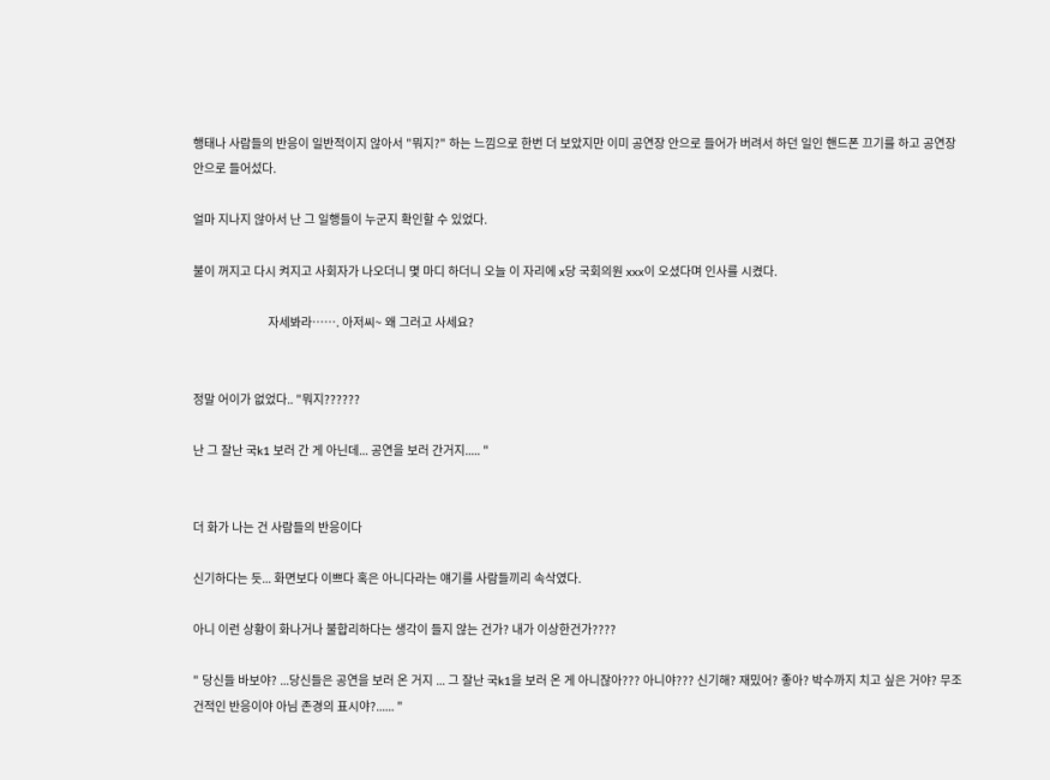행태나 사람들의 반응이 일반적이지 않아서 "뭐지?" 하는 느낌으로 한번 더 보았지만 이미 공연장 안으로 들어가 버려서 하던 일인 핸드폰 끄기를 하고 공연장안으로 들어섰다.

얼마 지나지 않아서 난 그 일행들이 누군지 확인할 수 있었다.

불이 꺼지고 다시 켜지고 사회자가 나오더니 몇 마디 하더니 오늘 이 자리에 x당 국회의원 xxx이 오셨다며 인사를 시켰다.

                         자세봐라……. 아저씨~ 왜 그러고 사세요?


정말 어이가 없었다.. "뭐지??????

난 그 잘난 국k1 보러 간 게 아닌데... 공연을 보러 간거지..... "


더 화가 나는 건 사람들의 반응이다

신기하다는 듯... 화면보다 이쁘다 혹은 아니다라는 얘기를 사람들끼리 속삭였다.

아니 이런 상황이 화나거나 불합리하다는 생각이 들지 않는 건가? 내가 이상한건가????

" 당신들 바보야? ...당신들은 공연을 보러 온 거지 ... 그 잘난 국k1을 보러 온 게 아니잖아??? 아니야??? 신기해? 재밌어? 좋아? 박수까지 치고 싶은 거야? 무조건적인 반응이야 아님 존경의 표시야?...... "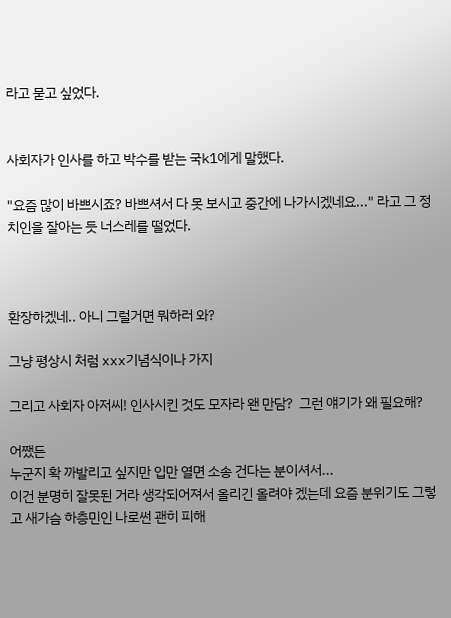라고 묻고 싶었다.


사회자가 인사를 하고 박수를 받는 국k1에게 말했다.

"요즘 많이 바쁘시죠? 바쁘셔서 다 못 보시고 중간에 나가시겠네요..." 라고 그 정치인을 잘아는 듯 너스레를 떨었다.



환장하겠네.. 아니 그럴거면 뭐하러 와?

그냥 평상시 처럼 xxx기념식이나 가지

그리고 사회자 아저씨! 인사시킨 것도 모자라 왠 만담?  그런 얘기가 왜 필요해?

어쨌든
누군지 확 까발리고 싶지만 입만 열면 소송 건다는 분이셔서...
이건 분명히 잘못된 거라 생각되어져서 올리긴 올려야 겠는데 요즘 분위기도 그렇고 새가슴 하층민인 나로썬 괜히 피해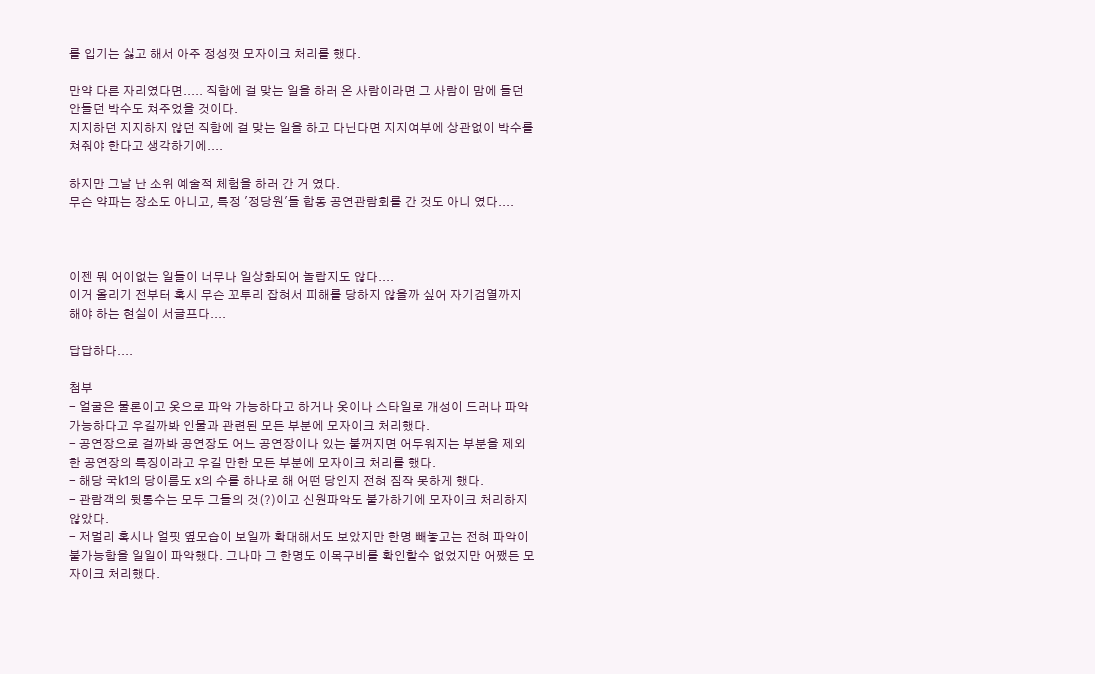를 입기는 싫고 해서 아주 정성껏 모자이크 처리를 했다.

만약 다른 자리였다면..... 직함에 걸 맞는 일을 하러 온 사람이라면 그 사람이 맘에 들던 안들던 박수도 쳐주었을 것이다.
지지하던 지지하지 않던 직함에 걸 맞는 일을 하고 다닌다면 지지여부에 상관없이 박수를 쳐줘야 한다고 생각하기에....

하지만 그날 난 소위 예술적 체험을 하러 간 거 였다.
무슨 약파는 장소도 아니고, 특정 '정당원'들 합동 공연관람회를 간 것도 아니 였다....



이젠 뭐 어이없는 일들이 너무나 일상화되어 놀랍지도 않다....
이거 올리기 전부터 혹시 무슨 꼬투리 잡혀서 피해를 당하지 않을까 싶어 자기검열까지 해야 하는 현실이 서글프다....

답답하다....

첨부
- 얼굴은 물론이고 옷으로 파악 가능하다고 하거나 옷이나 스타일로 개성이 드러나 파악 가능하다고 우길까봐 인물과 관련된 모든 부분에 모자이크 처리했다.
- 공연장으로 걸까봐 공연장도 어느 공연장이나 있는 불꺼지면 어두워지는 부분을 제외한 공연장의 특징이라고 우길 만한 모든 부분에 모자이크 처리를 했다.
- 해당 국k1의 당이름도 x의 수를 하나로 해 어떤 당인지 전혀 짐작 못하게 했다.
- 관람객의 뒷통수는 모두 그들의 것(?)이고 신원파악도 불가하기에 모자이크 처리하지 않았다.
- 저멀리 혹시나 얼핏 옆모습이 보일까 확대해서도 보았지만 한명 빼놓고는 전혀 파악이 불가능함을 일일이 파악했다. 그나마 그 한명도 이목구비를 확인할수 없었지만 어쨌든 모자이크 처리했다.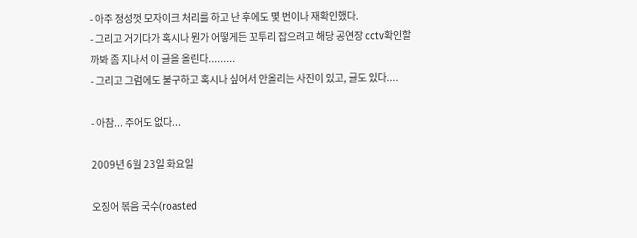- 아주 정성껏 모자이크 처리를 하고 난 후에도 몇 번이나 재확인했다.
- 그리고 거기다가 혹시나 뭔가 어떻게든 꼬투리 잡으려고 해당 공연장 cctv확인할까봐 좀 지나서 이 글을 올린다.........
- 그리고 그럼에도 불구하고 혹시나 싶어서 안올리는 사진이 있고, 글도 있다....

- 아참... 주어도 없다...

2009년 6월 23일 화요일

오징어 볶음 국수(roasted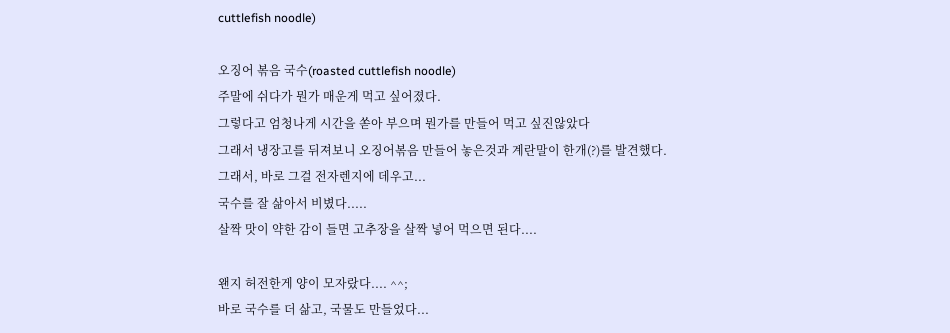cuttlefish noodle)

오징어 볶음 국수(roasted cuttlefish noodle)
주말에 쉬다가 뭔가 매운게 먹고 싶어졌다.
그렇다고 엄청나게 시간을 쏟아 부으며 뭔가를 만들어 먹고 싶진않았다
그래서 냉장고를 뒤져보니 오징어볶음 만들어 놓은것과 계란말이 한개(?)를 발견했다.
그래서, 바로 그걸 전자렌지에 데우고...
국수를 잘 삶아서 비볐다.....
살짝 맛이 약한 감이 들면 고추장을 살짝 넣어 먹으면 된다....

왠지 허전한게 양이 모자랐다.... ^^;
바로 국수를 더 삶고, 국물도 만들었다...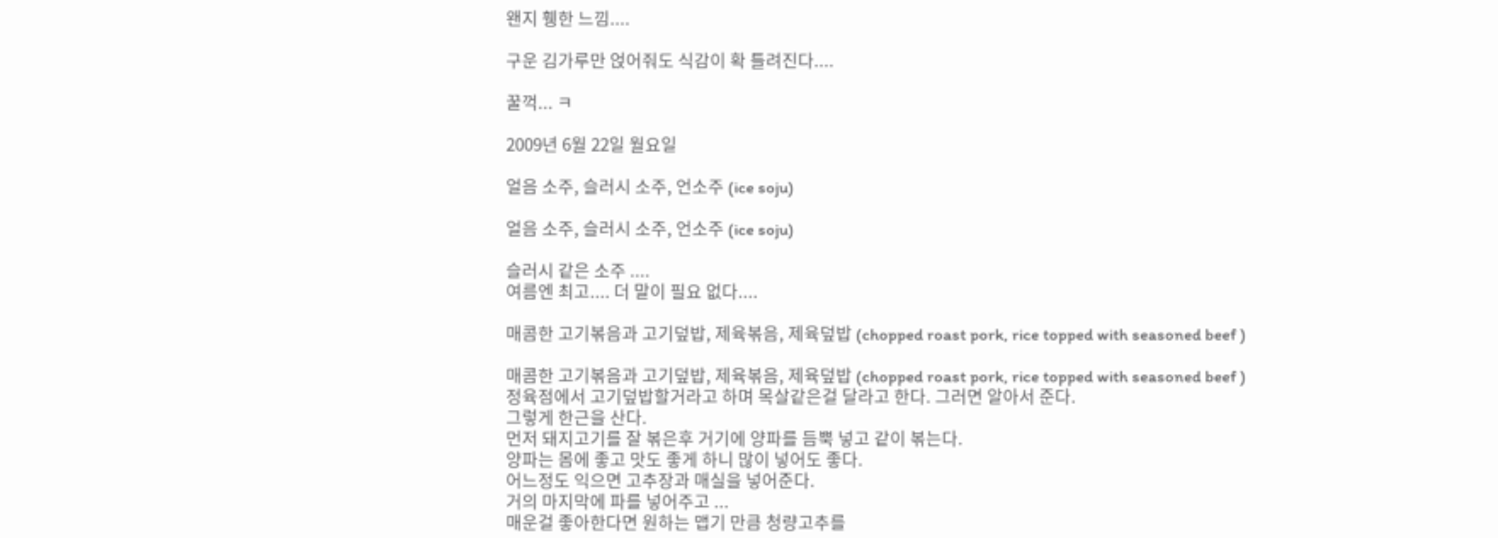왠지 휑한 느낌....

구운 김가루만 얹어줘도 식감이 확 틀려진다....

꿀꺽... ㅋ

2009년 6월 22일 월요일

얼음 소주, 슬러시 소주, 언소주 (ice soju)

얼음 소주, 슬러시 소주, 언소주 (ice soju)

슬러시 같은 소주 ....
여름엔 최고.... 더 말이 필요 없다....

매콤한 고기볶음과 고기덮밥, 제육볶음, 제육덮밥 (chopped roast pork, rice topped with seasoned beef )

매콤한 고기볶음과 고기덮밥, 제육볶음, 제육덮밥 (chopped roast pork, rice topped with seasoned beef )
정육점에서 고기덮밥할거라고 하며 목살같은걸 달라고 한다. 그러면 알아서 준다.
그렇게 한근을 산다.
먼저 돼지고기를 잘 볶은후 거기에 양파를 듬뿍 넣고 같이 볶는다.
양파는 몸에 좋고 맛도 좋게 하니 많이 넣어도 좋다.
어느정도 익으면 고추장과 매실을 넣어준다.
거의 마지막에 파를 넣어주고 ...
매운걸 좋아한다면 원하는 맵기 만큼 청량고추를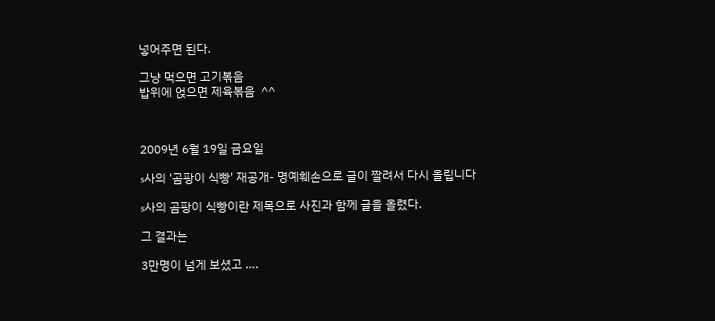넣어주면 된다.

그냥 먹으면 고기볶음
밥위에 얹으면 제육볶음  ^^



2009년 6월 19일 금요일

s사의 '곰팡이 식빵' 재공개- 명예훼손으로 글이 짤려서 다시 올립니다

s사의 곰팡이 식빵이란 제목으로 사진과 함께 글을 올렸다.

그 결과는

3만명이 넘게 보셨고 ….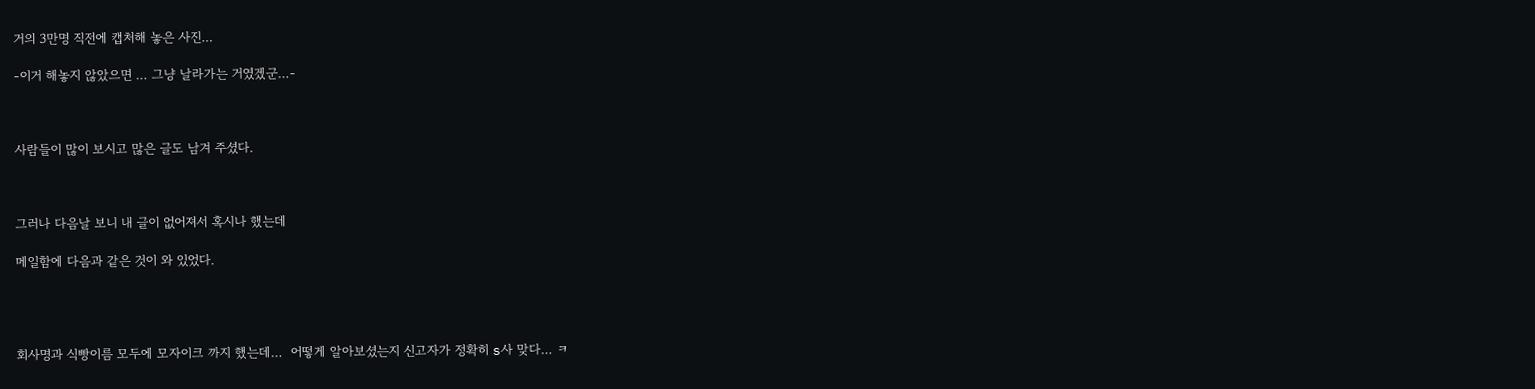거의 3만명 직전에 캡처해 놓은 사진…

-이거 해놓지 않았으면 … 그냥 날라가는 거였겠군…-



사람들이 많이 보시고 많은 글도 남겨 주셨다.



그러나 다음날 보니 내 글이 없어져서 혹시나 했는데

메일함에 다음과 같은 것이 와 있었다.




회사명과 식빵이름 모두에 모자이크 까지 했는데…  어떻게 알아보셨는지 신고자가 정확히 s사 맞다… ㅋ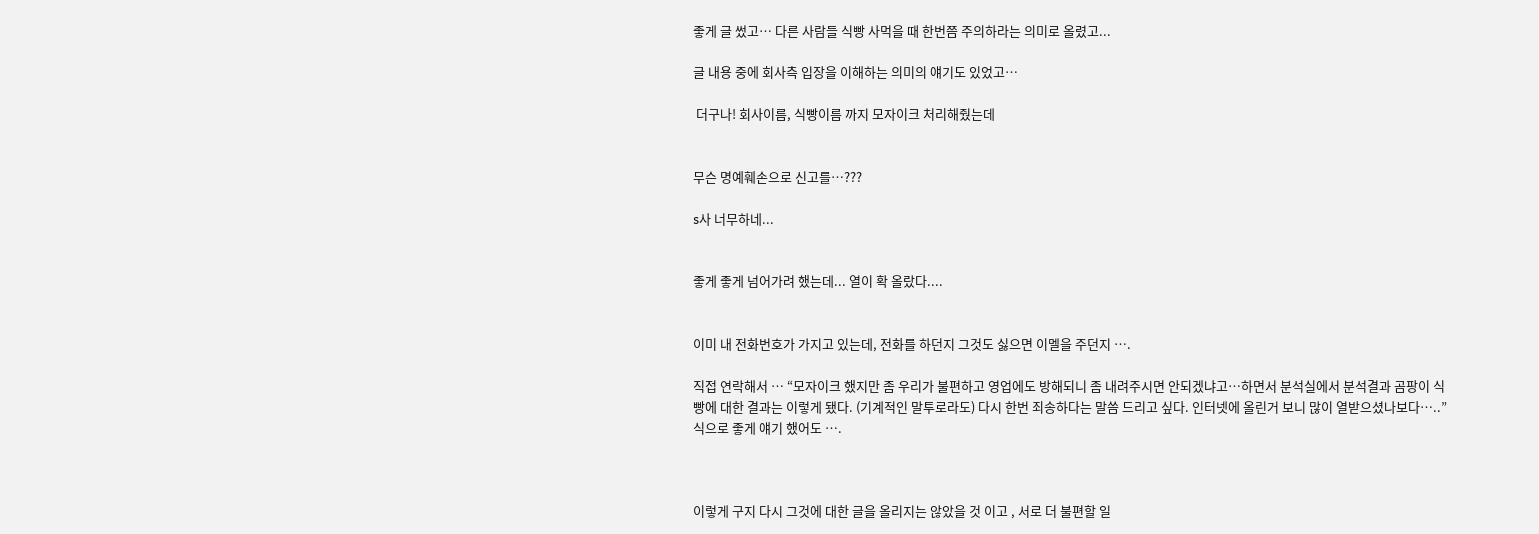좋게 글 썼고… 다른 사람들 식빵 사먹을 때 한번쯤 주의하라는 의미로 올렸고...

글 내용 중에 회사측 입장을 이해하는 의미의 얘기도 있었고…

 더구나! 회사이름, 식빵이름 까지 모자이크 처리해줬는데


무슨 명예훼손으로 신고를…???

s사 너무하네...


좋게 좋게 넘어가려 했는데... 열이 확 올랐다....


이미 내 전화번호가 가지고 있는데, 전화를 하던지 그것도 싫으면 이멜을 주던지 ….

직접 연락해서 … “모자이크 했지만 좀 우리가 불편하고 영업에도 방해되니 좀 내려주시면 안되겠냐고…하면서 분석실에서 분석결과 곰팡이 식빵에 대한 결과는 이렇게 됐다. (기계적인 말투로라도) 다시 한번 죄송하다는 말씀 드리고 싶다. 인터넷에 올린거 보니 많이 열받으셨나보다…..” 식으로 좋게 얘기 했어도 ….



이렇게 구지 다시 그것에 대한 글을 올리지는 않았을 것 이고 , 서로 더 불편할 일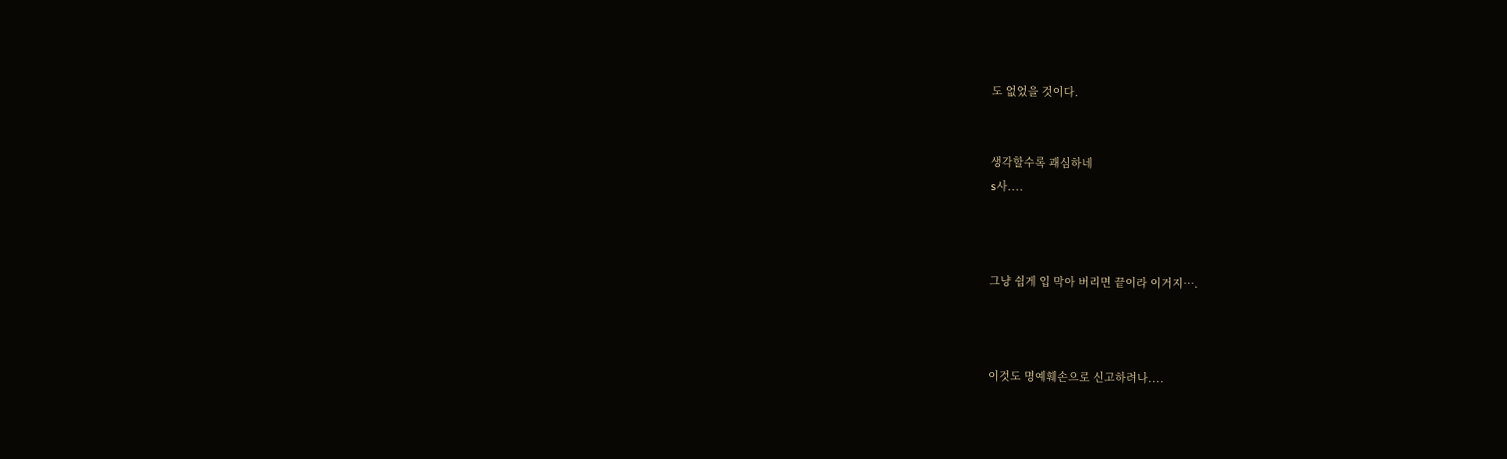도 없었을 것이다.


생각할수록 괘심하네
s사....



그냥 쉽게 입 막아 버리면 끝이라 이거지….



이것도 명예훼손으로 신고하려나....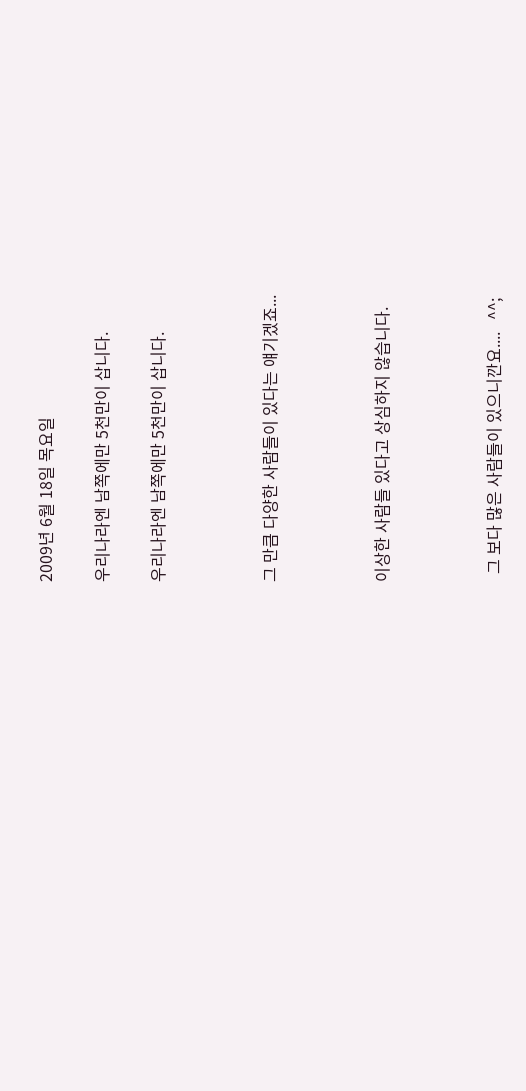2009년 6월 18일 목요일

우리나라엔 남쪽에만 5천만이 삽니다.

우리나라엔 남쪽에만 5천만이 삽니다.



그 만큼 다양한 사람들이 있다는 얘기겠죠...



이상한 사람들 있다고 상심하지 않습니다.



  그 보다 많은 사람들이 있으니깐요....   ^^;